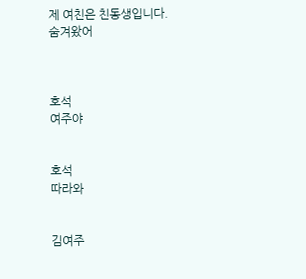제 여친은 친동생입니다.
숨겨왔어



호석
여주야


호석
따라와


김여주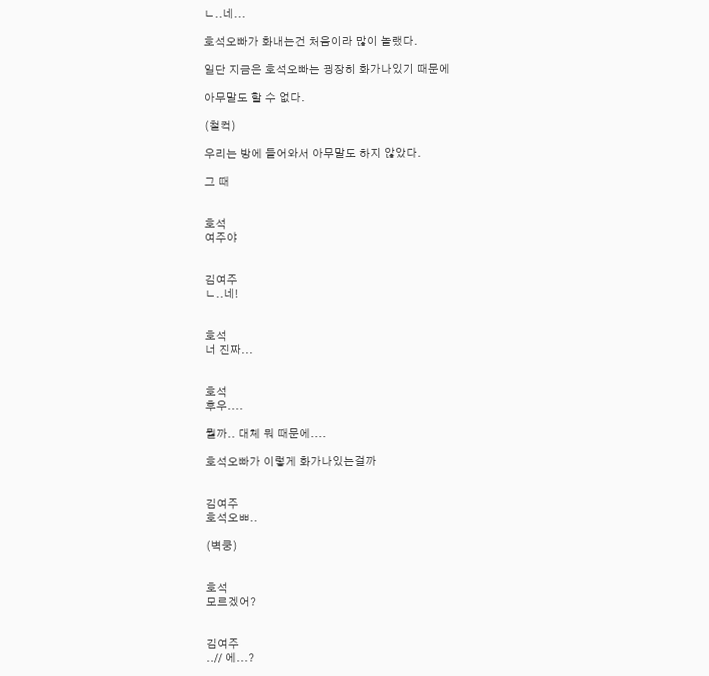ㄴ..네...

호석오빠가 화내는건 처음이라 많이 놀랬다.

일단 지금은 호석오빠는 굉장히 화가나있기 때문에

아무말도 할 수 없다.

(철컥)

우리는 방에 들어와서 아무말도 하지 않았다.

그 때


호석
여주야


김여주
ㄴ..네!


호석
너 진짜...


호석
후우....

뭘까.. 대체 뭐 때문에....

호석오빠가 이렇게 화가나있는걸까


김여주
호석오ㅃ..

(벽쿵)


호석
모르겠어?


김여주
..// 에...?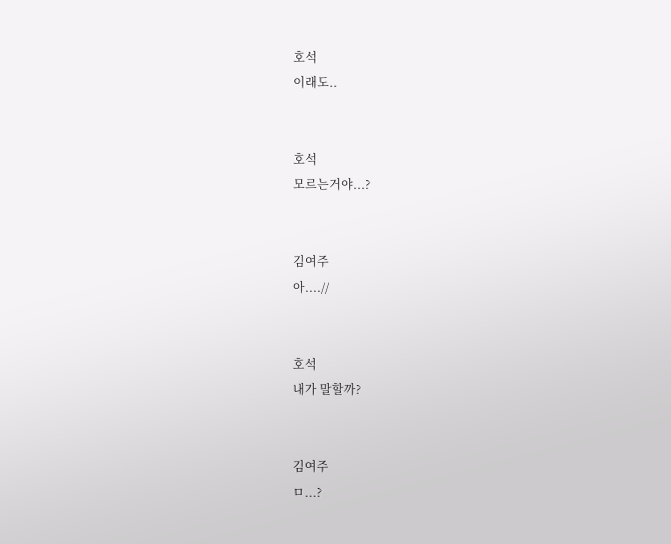호석
이래도..


호석
모르는거야...?


김여주
아....//


호석
내가 말할까?


김여주
ㅁ...?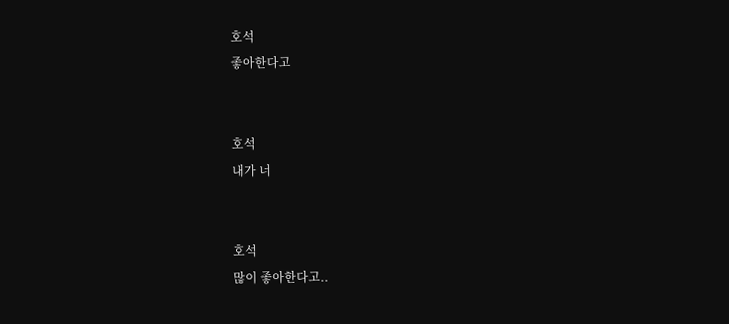호석
좋아한다고


호석
내가 너


호석
많이 좋아한다고..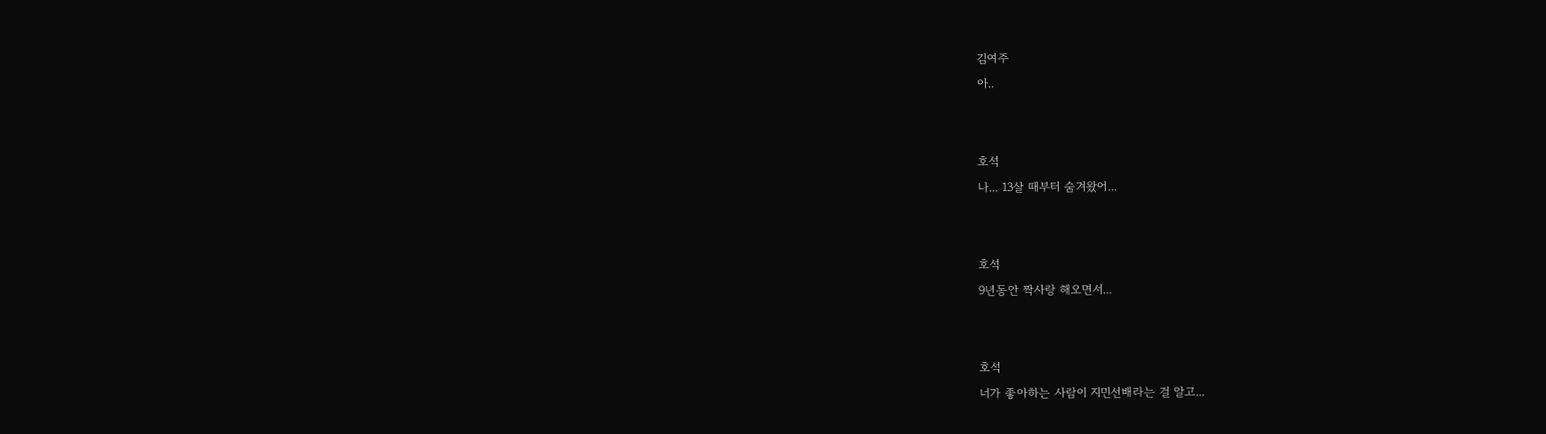김여주
아..


호석
나... 13살 때부터 숨겨왔어...


호석
9년동안 짝사랑 해오면서...


호석
너가 좋아하는 사람이 지민선배라는 걸 알고...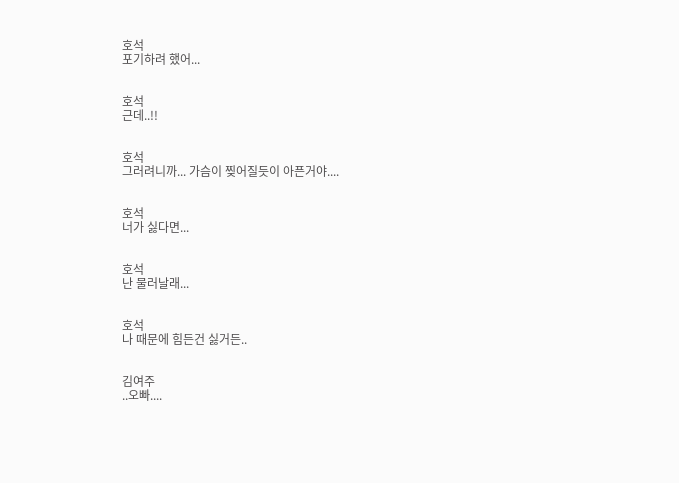호석
포기하려 했어...


호석
근데..!!


호석
그러려니까... 가슴이 찢어질듯이 아픈거야....


호석
너가 싫다면...


호석
난 물러날래...


호석
나 때문에 힘든건 싫거든..


김여주
..오빠....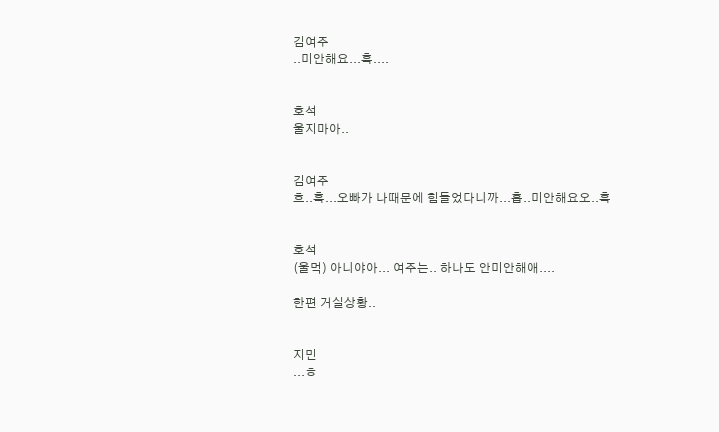김여주
..미안해요...흑....


호석
울지마아..


김여주
흐..흑...오빠가 나때문에 힘들었다니까...흡..미안해요오..흑


호석
(울먹) 아니야아... 여주는.. 하나도 안미안해애....

한편 거실상황..


지민
...ㅎ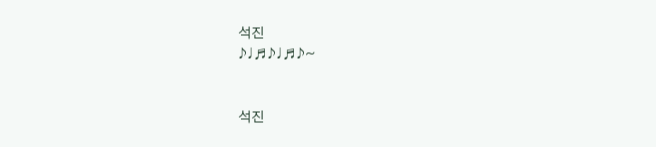석진
♪♩♬♪♩♬♪~


석진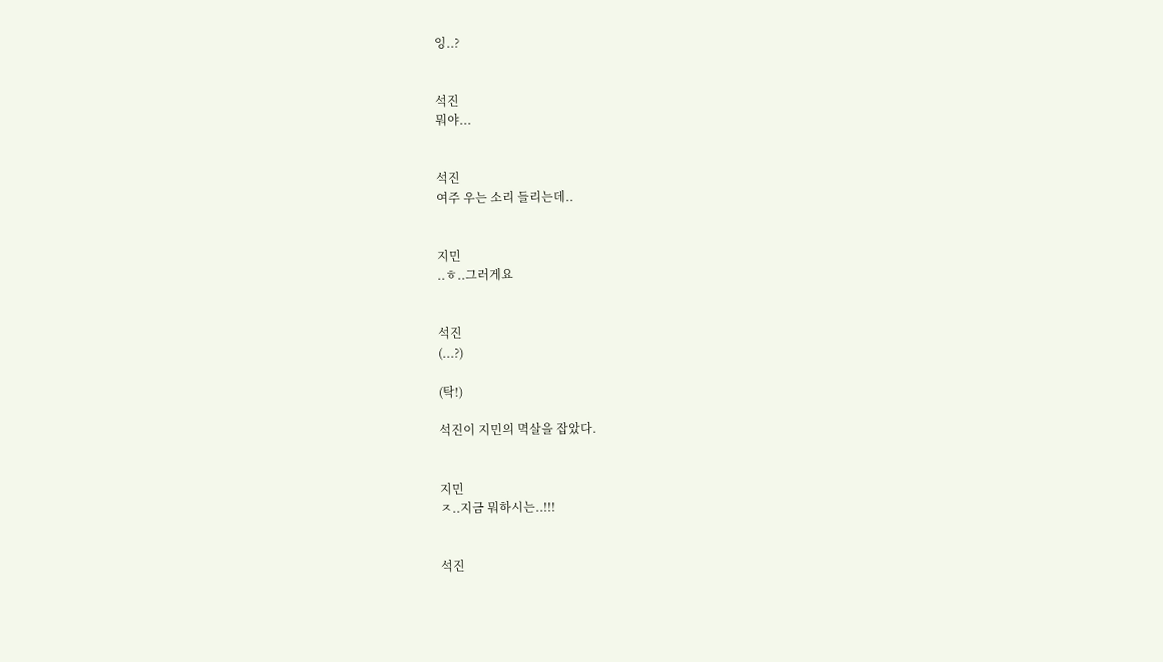잉..?


석진
뭐야...


석진
여주 우는 소리 들리는데..


지민
..ㅎ..그러게요


석진
(...?)

(탁!)

석진이 지민의 멱살을 잡았다.


지민
ㅈ..지금 뭐하시는..!!!


석진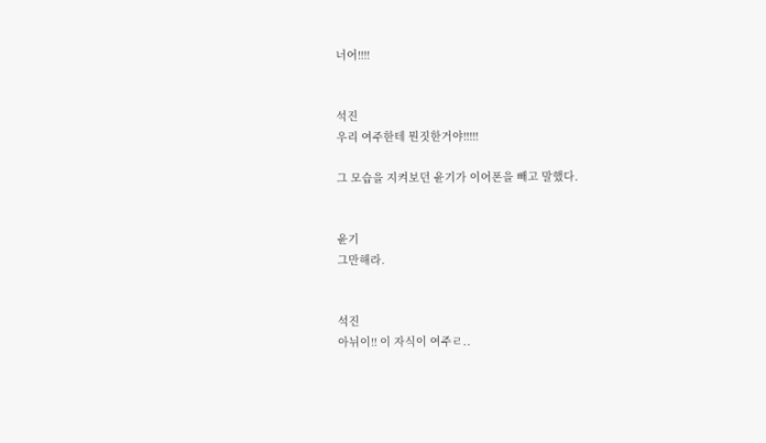너어!!!!


석진
우리 여주한테 뭔짓한거야!!!!!

그 모습을 지켜보던 윤기가 이어폰을 빼고 말했다.


윤기
그만해라.


석진
아뉘이!! 이 자식이 여주ㄹ..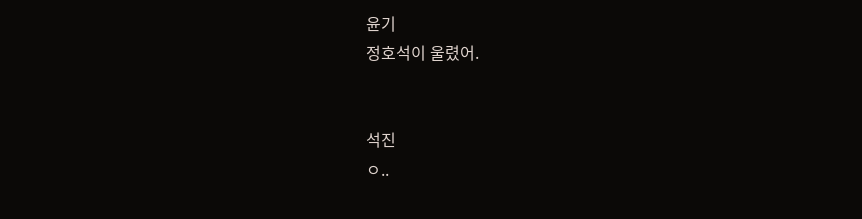윤기
정호석이 울렸어.


석진
ㅇ..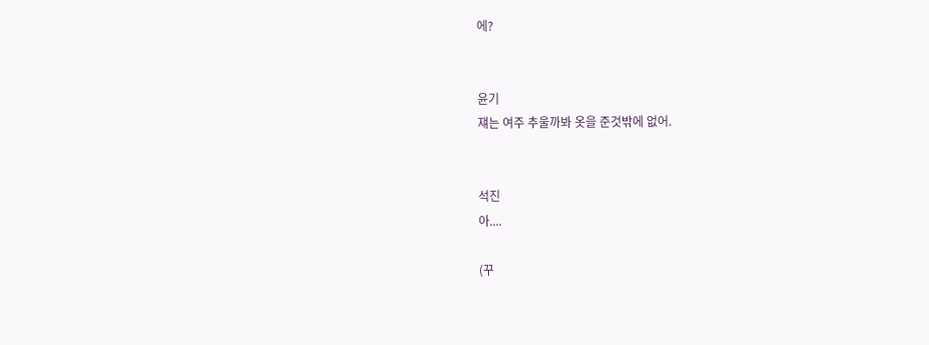에?


윤기
쟤는 여주 추울까봐 옷을 준것밖에 없어.


석진
아....

(꾸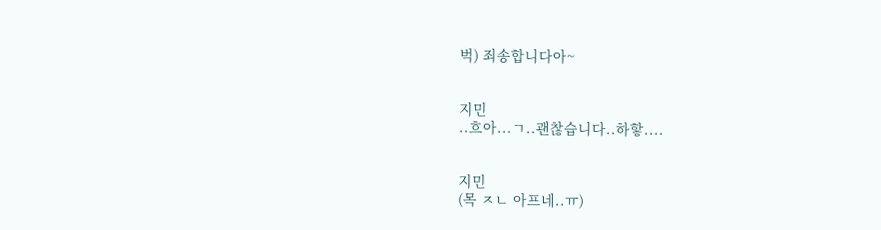벅) 죄송합니다아~


지민
..흐아...ㄱ..괜찮습니다..하핳....


지민
(목 ㅈㄴ 아프네..ㅠ)